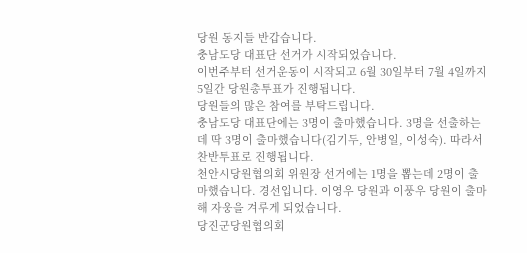당원 동지들 반갑습니다.
충남도당 대표단 선거가 시작되었습니다.
이번주부터 선거운동이 시작되고 6월 30일부터 7월 4일까지 5일간 당원총투표가 진행됩니다.
당원들의 많은 참여를 부탁드립니다.
충남도당 대표단에는 3명이 출마했습니다. 3명을 선출하는데 딱 3명이 출마했습니다(김기두, 안병일, 이성숙). 따라서 찬반투표로 진행됩니다.
천안시당원협의회 위원장 선거에는 1명을 뽑는데 2명이 출마했습니다. 경선입니다. 이영우 당원과 이풍우 당원이 출마해 자웅을 겨루게 되었습니다.
당진군당원협의회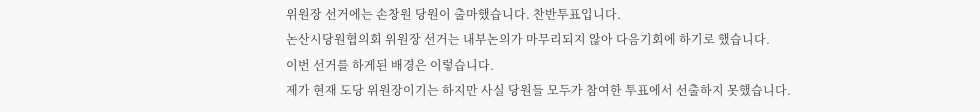위원장 선거에는 손창원 당원이 출마했습니다. 찬반투표입니다.
논산시당원협의회 위원장 선거는 내부논의가 마무리되지 않아 다음기회에 하기로 했습니다.
이번 선거를 하게된 배경은 이렇습니다.
제가 현재 도당 위원장이기는 하지만 사실 당원들 모두가 참여한 투표에서 선출하지 못했습니다.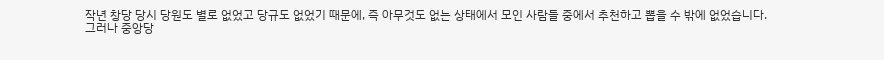작년 창당 당시 당원도 별로 없었고 당규도 없었기 때문에, 즉 아무것도 없는 상태에서 모인 사람들 중에서 추천하고 뽑을 수 밖에 없었습니다.
그러나 중앙당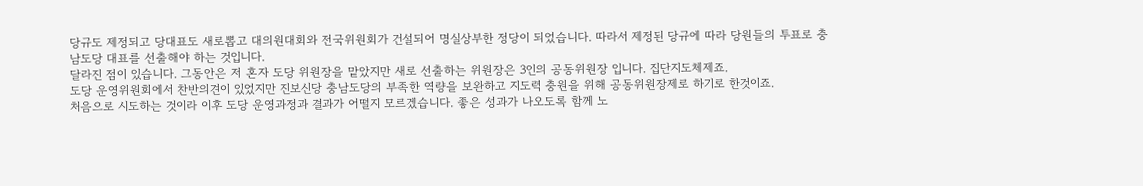당규도 제정되고 당대표도 새로뽑고 대의원대회와 전국위원회가 건설되어 명실상부한 정당이 되었습니다. 따라서 제정된 당규에 따라 당원들의 투표로 충남도당 대표를 선출해야 하는 것입니다.
달라진 점이 있습니다. 그동안은 저 혼자 도당 위원장을 맡았지만 새로 선출하는 위원장은 3인의 공동위원장 입니다. 집단지도체제죠.
도당 운영위원회에서 찬반의견이 있었지만 진보신당 충남도당의 부족한 역량을 보완하고 지도력 충원을 위해 공동위원장제로 하기로 한것이죠.
처음으로 시도하는 것이라 이후 도당 운영과정과 결과가 어떨지 모르겠습니다. 좋은 성과가 나오도록 함께 노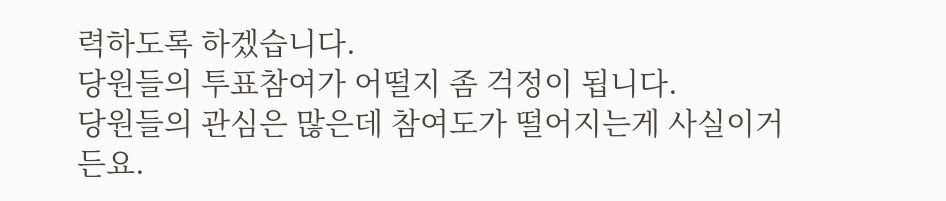력하도록 하겠습니다.
당원들의 투표참여가 어떨지 좀 걱정이 됩니다.
당원들의 관심은 많은데 참여도가 떨어지는게 사실이거든요.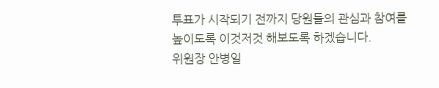투표가 시작되기 전까지 당원들의 관심과 참여를 높이도록 이것저것 해보도록 하겠습니다.
위원장 안병일